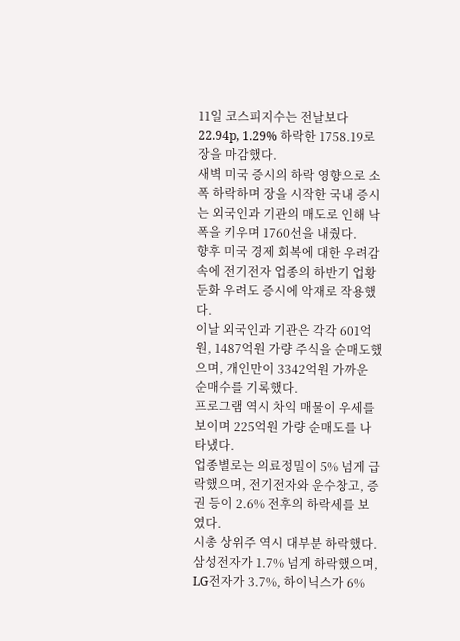11일 코스피지수는 전날보다 22.94p, 1.29% 하락한 1758.19로 장을 마감했다.
새벽 미국 증시의 하락 영향으로 소폭 하락하며 장을 시작한 국내 증시는 외국인과 기관의 매도로 인해 낙폭을 키우며 1760선을 내줬다.
향후 미국 경제 회복에 대한 우려감 속에 전기전자 업종의 하반기 업황 둔화 우려도 증시에 악재로 작용했다.
이날 외국인과 기관은 각각 601억원, 1487억원 가량 주식을 순매도했으며, 개인만이 3342억원 가까운 순매수를 기록했다.
프로그램 역시 차익 매물이 우세를 보이며 225억원 가량 순매도를 나타냈다.
업종별로는 의료정밀이 5% 넘게 급락했으며, 전기전자와 운수창고, 증권 등이 2.6% 전후의 하락세를 보였다.
시총 상위주 역시 대부분 하락했다.
삼성전자가 1.7% 넘게 하락했으며, LG전자가 3.7%, 하이닉스가 6%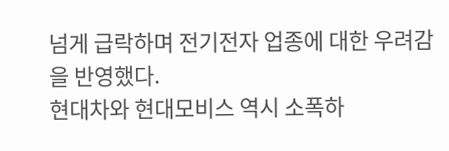넘게 급락하며 전기전자 업종에 대한 우려감을 반영했다.
현대차와 현대모비스 역시 소폭하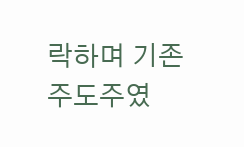락하며 기존 주도주였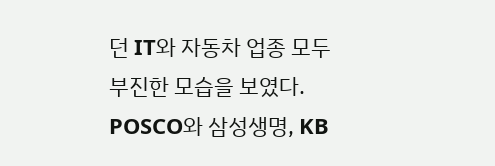던 IT와 자동차 업종 모두 부진한 모습을 보였다.
POSCO와 삼성생명, KB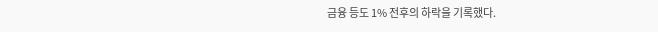금융 등도 1% 전후의 하락을 기록했다.